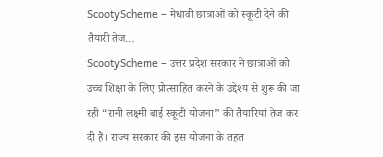ScootyScheme – मेधावी छात्राओं को स्कूटी देने की तैयारी तेज…
ScootyScheme – उत्तर प्रदेश सरकार ने छात्राओं को उच्च शिक्षा के लिए प्रोत्साहित करने के उद्देश्य से शुरू की जा रही “रानी लक्ष्मी बाई स्कूटी योजना” की तैयारियां तेज कर दी हैं। राज्य सरकार की इस योजना के तहत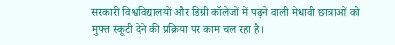सरकारी विश्वविद्यालयों और डिग्री कॉलेजों में पढ़ने वाली मेधावी छात्राओं को मुफ्त स्कूटी देने की प्रक्रिया पर काम चल रहा है।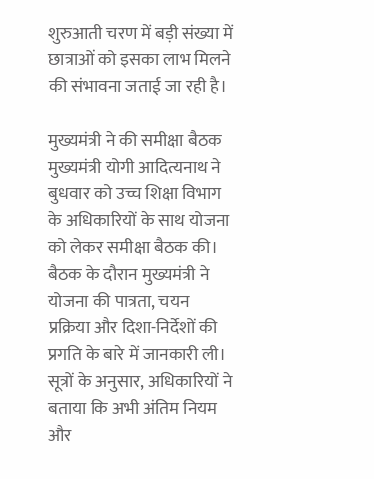शुरुआती चरण में बड़ी संख्या में छात्राओं को इसका लाभ मिलने की संभावना जताई जा रही है।

मुख्यमंत्री ने की समीक्षा बैठक
मुख्यमंत्री योगी आदित्यनाथ ने बुधवार को उच्च शिक्षा विभाग के अधिकारियों के साथ योजना को लेकर समीक्षा बैठक की। बैठक के दौरान मुख्यमंत्री ने योजना की पात्रता, चयन प्रक्रिया और दिशा-निर्देशों की प्रगति के बारे में जानकारी ली।
सूत्रों के अनुसार, अधिकारियों ने बताया कि अभी अंतिम नियम और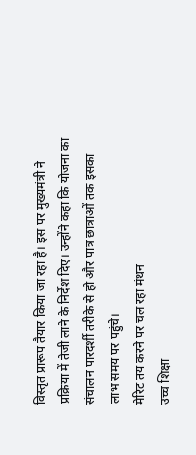विस्तृत प्रारूप तैयार किया जा रहा है। इस पर मुख्यमंत्री ने प्रक्रिया में तेजी लाने के निर्देश दिए। उन्होंने कहा कि योजना का संचालन पारदर्शी तरीके से हो और पात्र छात्राओं तक इसका लाभ समय पर पहुंचे।
मेरिट तय करने पर चल रहा मंथन
उच्च शिक्षा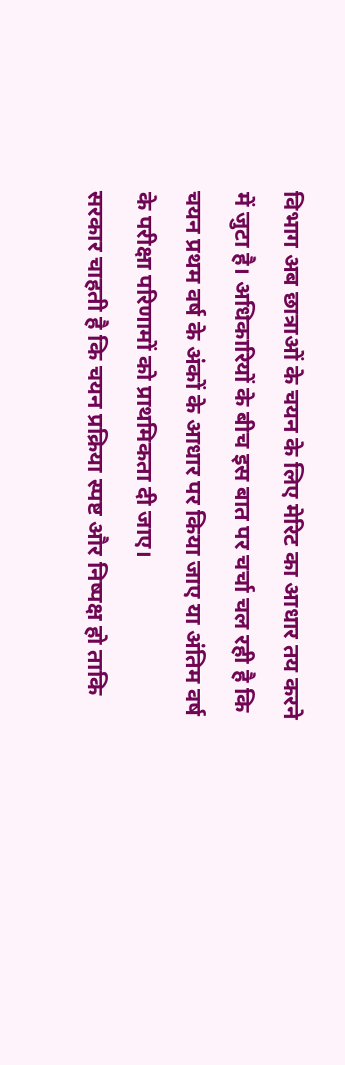विभाग अब छात्राओं के चयन के लिए मेरिट का आधार तय करने में जुटा है। अधिकारियों के बीच इस बात पर चर्चा चल रही है कि चयन प्रथम वर्ष के अंकों के आधार पर किया जाए या अंतिम वर्ष के परीक्षा परिणामों को प्राथमिकता दी जाए।
सरकार चाहती है कि चयन प्रक्रिया स्पष्ट और निष्पक्ष हो ताकि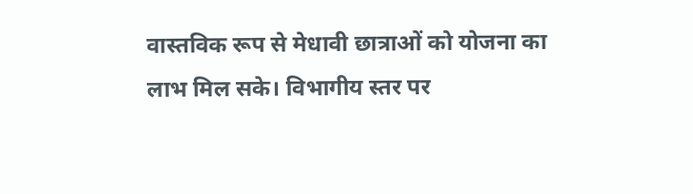वास्तविक रूप से मेधावी छात्राओं को योजना का लाभ मिल सके। विभागीय स्तर पर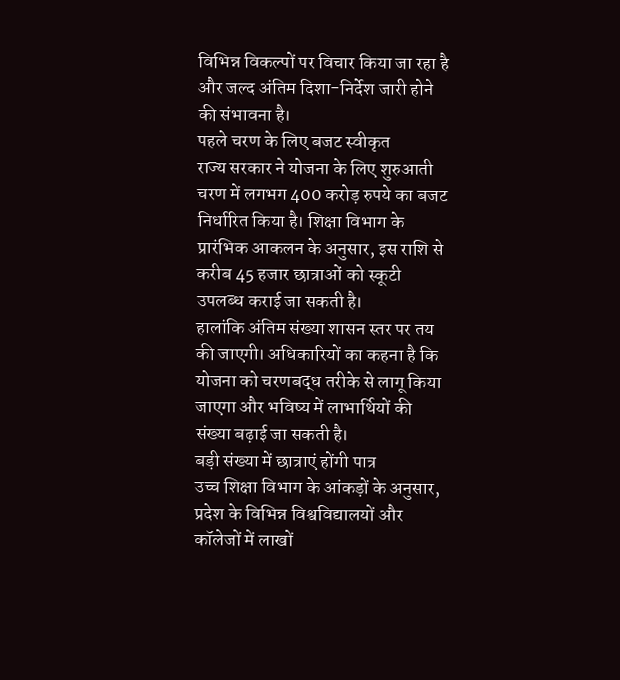विभिन्न विकल्पों पर विचार किया जा रहा है और जल्द अंतिम दिशा-निर्देश जारी होने की संभावना है।
पहले चरण के लिए बजट स्वीकृत
राज्य सरकार ने योजना के लिए शुरुआती चरण में लगभग 400 करोड़ रुपये का बजट निर्धारित किया है। शिक्षा विभाग के प्रारंभिक आकलन के अनुसार, इस राशि से करीब 45 हजार छात्राओं को स्कूटी उपलब्ध कराई जा सकती है।
हालांकि अंतिम संख्या शासन स्तर पर तय की जाएगी। अधिकारियों का कहना है कि योजना को चरणबद्ध तरीके से लागू किया जाएगा और भविष्य में लाभार्थियों की संख्या बढ़ाई जा सकती है।
बड़ी संख्या में छात्राएं होंगी पात्र
उच्च शिक्षा विभाग के आंकड़ों के अनुसार, प्रदेश के विभिन्न विश्वविद्यालयों और कॉलेजों में लाखों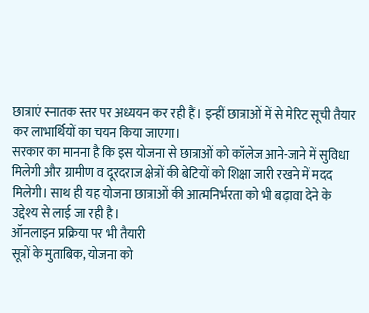छात्राएं स्नातक स्तर पर अध्ययन कर रही हैं। इन्हीं छात्राओं में से मेरिट सूची तैयार कर लाभार्थियों का चयन किया जाएगा।
सरकार का मानना है कि इस योजना से छात्राओं को कॉलेज आने-जाने में सुविधा मिलेगी और ग्रामीण व दूरदराज क्षेत्रों की बेटियों को शिक्षा जारी रखने में मदद मिलेगी। साथ ही यह योजना छात्राओं की आत्मनिर्भरता को भी बढ़ावा देने के उद्देश्य से लाई जा रही है।
ऑनलाइन प्रक्रिया पर भी तैयारी
सूत्रों के मुताबिक, योजना को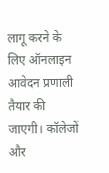लागू करने के लिए ऑनलाइन आवेदन प्रणाली तैयार की जाएगी। कॉलेजों और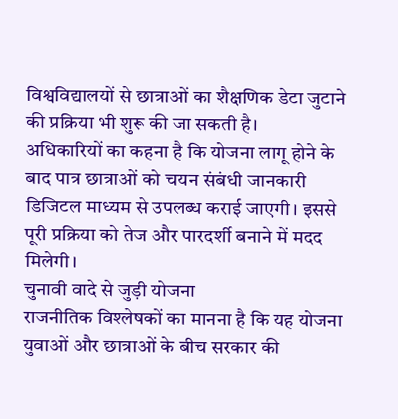विश्वविद्यालयों से छात्राओं का शैक्षणिक डेटा जुटाने की प्रक्रिया भी शुरू की जा सकती है।
अधिकारियों का कहना है कि योजना लागू होने के बाद पात्र छात्राओं को चयन संबंधी जानकारी डिजिटल माध्यम से उपलब्ध कराई जाएगी। इससे पूरी प्रक्रिया को तेज और पारदर्शी बनाने में मदद मिलेगी।
चुनावी वादे से जुड़ी योजना
राजनीतिक विश्लेषकों का मानना है कि यह योजना युवाओं और छात्राओं के बीच सरकार की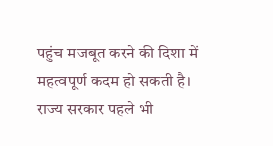पहुंच मजबूत करने की दिशा में महत्वपूर्ण कदम हो सकती है। राज्य सरकार पहले भी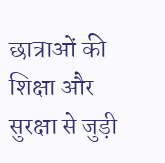छात्राओं की शिक्षा और सुरक्षा से जुड़ी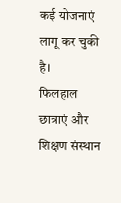कई योजनाएं लागू कर चुकी है।
फिलहाल छात्राएं और शिक्षण संस्थान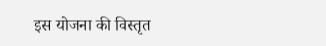इस योजना की विस्तृत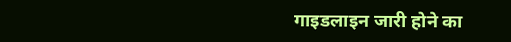गाइडलाइन जारी होने का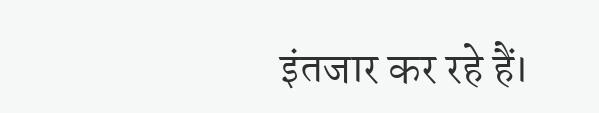इंतजार कर रहे हैं।